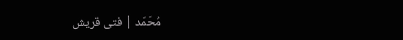مُحَمّد | فتى قريش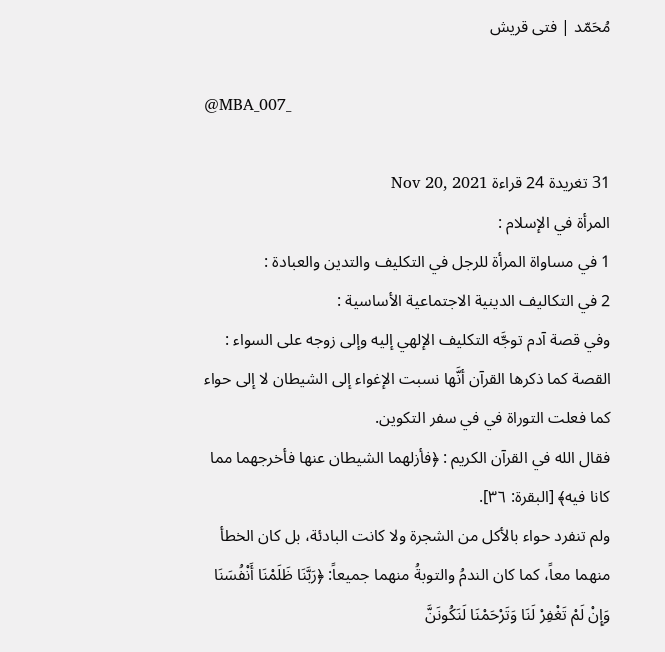مُحَمّد | فتى قريش

@MBA_007_

31 تغريدة 24 قراءة Nov 20, 2021
المرأة في الإسلام :
1 في مساواة المرأة للرجل في التكليف والتدين والعبادة :
2 في التكاليف الدينية الاجتماعية الأساسية :
وفي قصة آدم توجَّه التكليف الإلهي إليه وإلى زوجه على السواء :
القصة كما ذكرها القرآن أنَّها نسبت الإغواء إلى الشيطان لا إلى حواء كما فعلت التوراة في في سفر التكوين.
فقال الله في القرآن الكريم : ﴿فأزلهما الشيطان عنها فأخرجهما مما كانا فيه﴾ [البقرة: ٣٦].
ولم تنفرد حواء بالأكل من الشجرة ولا كانت البادئة، بل كان الخطأ منهما معاً، كما كان الندمُ والتوبةُ منهما جميعاً: ﴿رَبَّنَا ظَلَمْنَا أَنْفُسَنَا وَإِنْ لَمْ تَغْفِرْ لَنَا وَتَرْحَمْنَا لَنَكُونَنَّ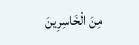مِنَ الْخَاسِرِينَ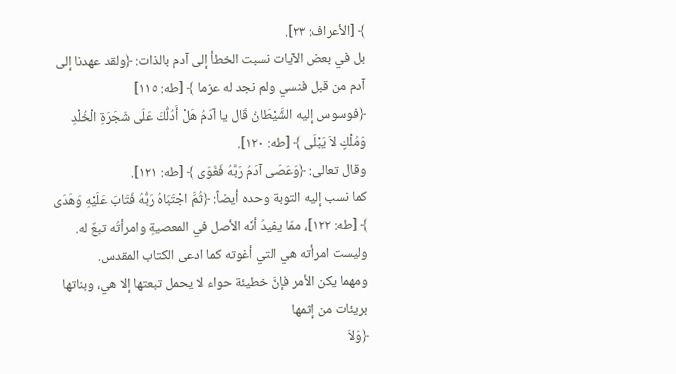﴾ [الأعراف: ٢٣].
بل في بعض الآيات نسبت الخطأ إلى آدم بالذات: ﴿ولقد عهدنا إلى آدم من قبل فنسي ولم نجد له عزما ﴾ [طه: ١١٥]
﴿فوسوس إليه الشَّيْطَانُ قَال يا آدَمُ هَلْ أَدُلُّكَ عَلَى شَجَرَةِ الْخُلْدِ وَمُلْكٍ لاَ يَبْلَى ﴾ [طه: ١٢٠].
وقال تعالى: ﴿وَعَصَى آدَمُ رَبَّهُ فَغَوَى ﴾ [طه: ١٢١].
كما نسب إليه التوبة وحده أيضاً: ﴿ثُمَّ اجْتَبَاهُ رَبُّهُ فَتَابَ عَلَيْهِ وَهَدَى ﴾ [طه: ١٢٢]، ممّا يفيدُ أنّه الأصل في المعصيةِ وامرأتُه تبعٌ له.
وليست امرأته هي التي أغوته كما ادعى الكتاب المقدس.
ومهما يكن الأمر فإنَّ خطيئة حواء لا يحمل تبعتها إلا هي، وبناتها بريئات من إثمها
﴿وَلاَ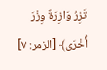تَزِرُ وَازِرَةٌ وِزْرَ أُخْرَى﴾ [الزمر: ٧]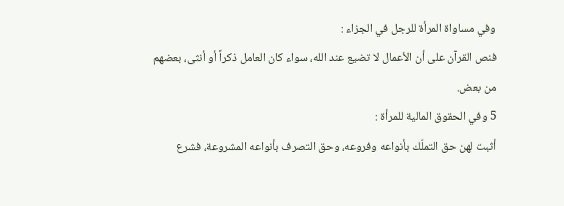وفي مساواة المرأة للرجل في الجزاء :
فنص القرآن على أن الأعمال لا تضيع عند الله، سواء كان العامل ذكراً أو أنثى، بعضهم من بعض.
5 وفي الحقوق المالية للمرأة :
أثبت لهن حق التملّك بأنواعه وفروعه، وحق التصرف بأنواعه المشروعة، فشرع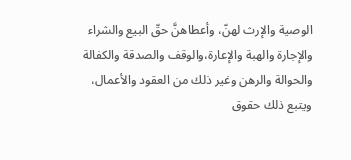الوصية والإرث لهنّ، وأعطاهنَّ حقّ البيع والشراء والإجارة والهبة والإعارة،والوقف والصدقة والكفالة والحوالة والرهن وغير ذلك من العقود والأعمال، ويتبع ذلك حقوق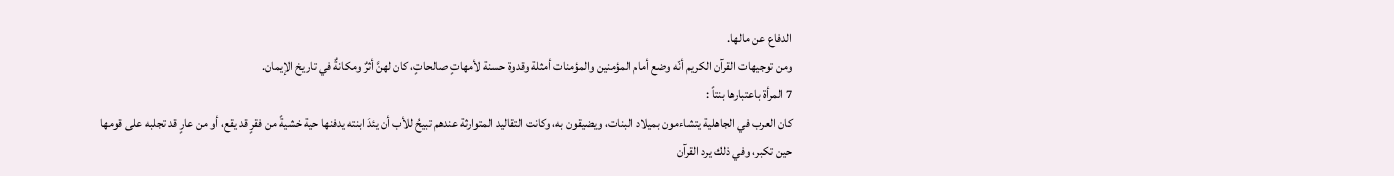الدفاع عن مالها.
ومن توجيهات القرآن الكريم أنّه وضع أمام المؤمنين والمؤمنات أمثلة وقدوة حسنة لأمهاتٍ صالحاتٍ، كان لهنَّ أثرٌ ومكانةٌ في تاريخ الإيمان.
7 المرأة باعتبارها بنتاً :
كان العرب في الجاهلية يتشاءمون بميلاد البنات، ويضيقون به، وكانت التقاليد المتوارثة عندهم تبيحُ للأب أن يئدَ ابنته يدفنها حية خشيةً من فقرٍ قد يقع، أو من عارٍ قد تجلبه على قومها حين تكبر، وفي ذلك يرد القرآن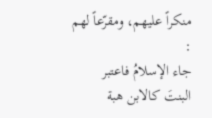منكراً عليهم، ومقرّعاً لهم :
جاء الإسلامُ فاعتبر البنتَ كالابن هبة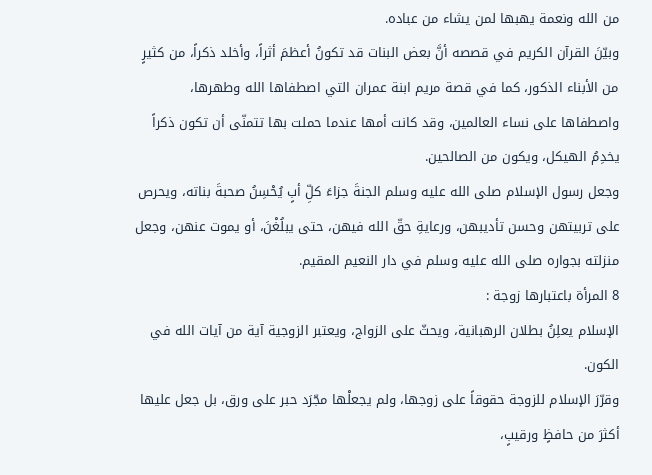من الله ونعمة يهبها لمن يشاء من عباده.
وبيّنَ القرآن الكريم في قصصه أنَّ بعض البنات قد تكونُ أعظمَ أثراً، وأخلد ذكراً، من كثيرٍ من الأبناء الذكور، كما في قصة مريم ابنة عمران التي اصطفاها الله وطهرها، واصطفاها على نساء العالمين، وقد كانت أمها عندما حملت بها تتمنّى أن تكون ذكراً يخدِمُ الهيكل، ويكون من الصالحين.
وجعل رسول الإسلام صلى الله عليه وسلم الجنةَ جزاءَ كلِّ أبٍ يُحْسِنُ صحبةَ بناته، ويحرص على تربيتهن وحسن تأديبهن، ورعايةِ حقّ الله فيهن، حتى يبلُغْنَ، أو يموت عنهن، وجعل منزلته بجواره صلى الله عليه وسلم في دار النعيم المقيم.
8 المرأة باعتبارها زوجة :
الإسلام يعلِنُ بطلان الرهبانية، ويحثّ على الزواج، ويعتبر الزوجية آية من آيات الله في الكون.
وقرّرَ الإسلام للزوجة حقوقاً على زوجها، ولم يجعلْها مجّرَد حبر على ورق، بل جعل عليها أكثرَ من حافظٍ ورقيبٍ،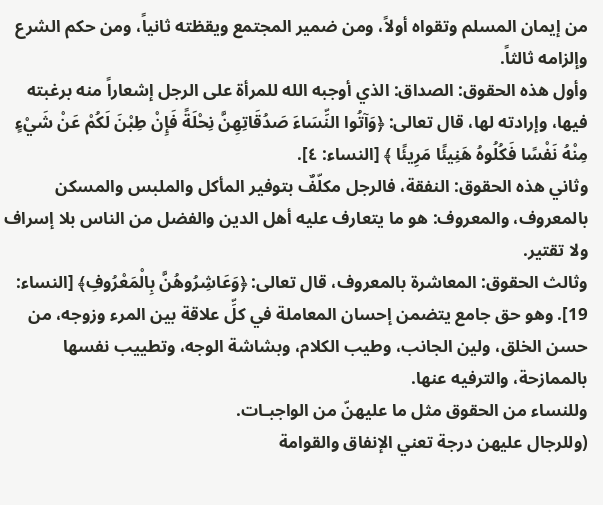من إيمان المسلم وتقواه أولاً، ومن ضمير المجتمع ويقظته ثانياً، ومن حكم الشرع وإلزامه ثالثاً.
وأول هذه الحقوق: الصداق: الذي أوجبه الله للمرأة على الرجل إشعاراً منه برغبته فيها، وإرادته لها، قال تعالى: ﴿وَآتُوا النِّسَاءَ صَدُقَاتِهِنَّ نِحْلَةً فَإِنْ طِبْنَ لَكُمْ عَنْ شَيْءٍ مِنْهُ نَفْسًا فَكُلُوهُ هَنِيئًا مَرِيئًا ﴾ [النساء: ٤].
وثاني هذه الحقوق: النفقة، فالرجل مكلّفٌ بتوفير المأكل والملبس والمسكن بالمعروف، والمعروف: هو ما يتعارف عليه أهل الدين والفضل من الناس بلا إسراف ولا تقتير.
وثالث الحقوق: المعاشرة بالمعروف، قال تعالى: ﴿وَعَاشِرُوهُنَّ بِالْمَعْرُوفِ﴾ [النساء: 19]. وهو حق جامع يتضمن إحسان المعاملة في كلِّ علاقة بين المرء وزوجه، من حسن الخلق، ولين الجانب، وطيب الكلام، وبشاشة الوجه، وتطييب نفسها بالممازحة، والترفيه عنها.
وللنساء من الحقوق مثل ما عليهنّ من الواجبـات.
(وللرجال عليهن درجة تعني الإنفاق والقوامة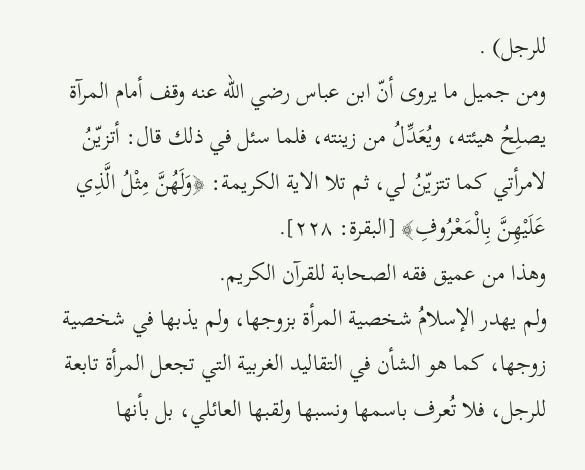للرجل) .
ومن جميل ما يروى أنّ ابن عباس رضي الله عنه وقف أمام المرآة يصلِحُ هيئته، ويُعَدِّلُ من زينته، فلما سئل في ذلك قال: أتزيّنُ لامرأتي كما تتزيّنُ لي، ثم تلا الاية الكريمة: ﴿وَلَهُنَّ مِثْلُ الَّذِي عَلَيْهِنَّ بِالْمَعْرُوفِ﴾ [البقرة: ٢٢٨].
وهذا من عميق فقه الصحابة للقرآن الكريم.
ولم يهدر الإسلامُ شخصية المرأة بزوجها، ولم يذبها في شخصية زوجها، كما هو الشأن في التقاليد الغربية التي تجعل المرأة تابعة للرجل، فلا تُعرف باسمها ونسبها ولقبها العائلي، بل بأنها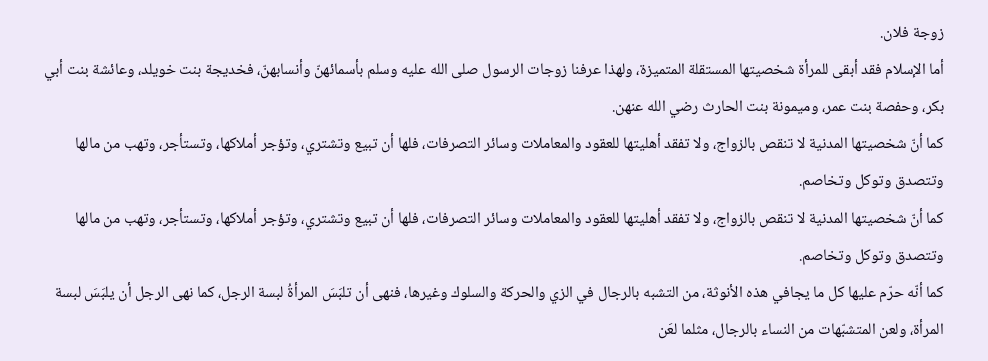زوجة فلان.
أما الإسلام فقد أبقى للمرأة شخصيتها المستقلة المتميزة، ولهذا عرفنا زوجات الرسول صلى الله عليه وسلم بأسمائهنّ وأنسابهنّ، فخديجة بنت خويلد، وعائشة بنت أبي بكر، وحفصة بنت عمر، وميمونة بنت الحارث رضي الله عنهن.
كما أنّ شخصيتها المدنية لا تنقص بالزواج، ولا تفقد أهليتها للعقود والمعاملات وسائر التصرفات، فلها أن تبيع وتشتري، وتؤجر أملاكها، وتستأجر، وتهب من مالها وتتصدق وتوكل وتخاصم.
كما أنّ شخصيتها المدنية لا تنقص بالزواج، ولا تفقد أهليتها للعقود والمعاملات وسائر التصرفات، فلها أن تبيع وتشتري، وتؤجر أملاكها، وتستأجر، وتهب من مالها وتتصدق وتوكل وتخاصم.
كما أنّه حرّم عليها كل ما يجافي هذه الأنوثة، من التشبه بالرجال في الزي والحركة والسلوك وغيرها، فنهى أن تلبَسَ المرأةُ لبسة الرجل، كما نهى الرجل أن يلبَسَ لبسة المرأة، ولعن المتشبّهات من النساء بالرجال، مثلما لعَن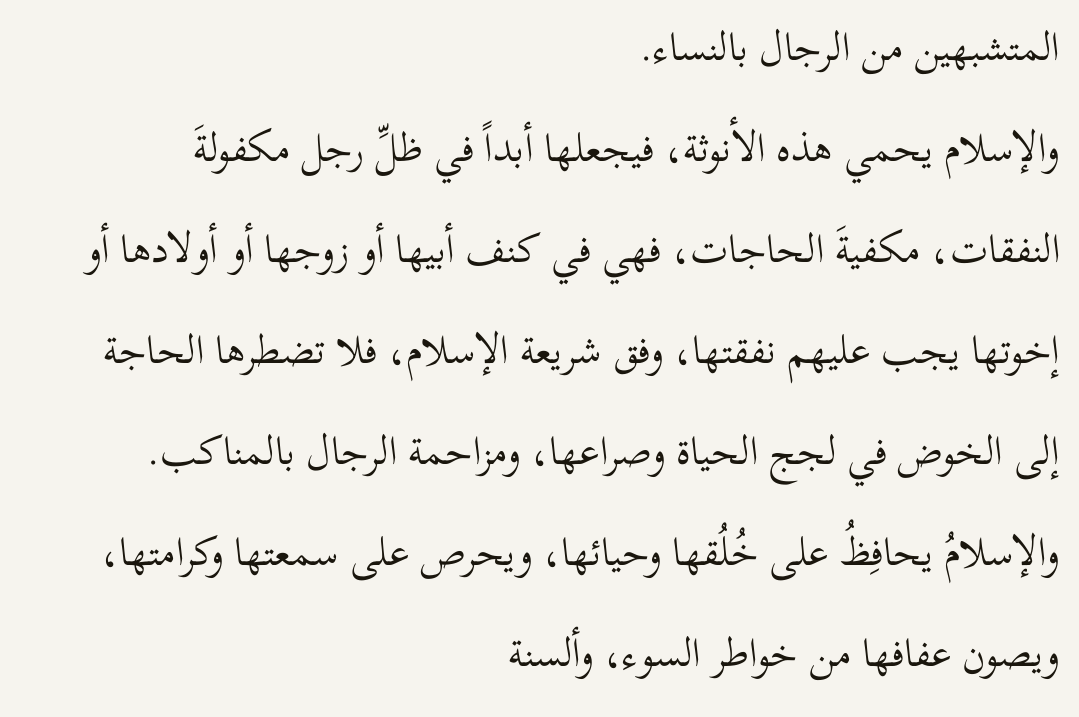المتشبهين من الرجال بالنساء.
والإسلام يحمي هذه الأنوثة، فيجعلها أبداً في ظلِّ رجل مكفولةَ النفقات، مكفيةَ الحاجات، فهي في كنف أبيها أو زوجها أو أولادها أو إخوتها يجب عليهم نفقتها، وفق شريعة الإسلام، فلا تضطرها الحاجة إلى الخوض في لجج الحياة وصراعها، ومزاحمة الرجال بالمناكب.
والإسلامُ يحافِظُ على خُلُقها وحيائها، ويحرص على سمعتها وكرامتها، ويصون عفافها من خواطر السوء، وألسنة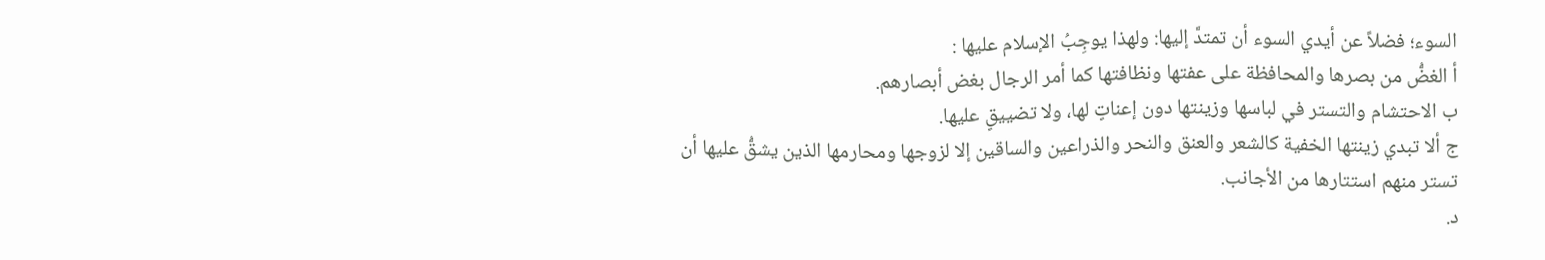السوء؛ فضلاً عن أيدي السوء أن تمتدَّ إليها: ولهذا يوجِبُ الإسلام عليها :
أ الغضُّ من بصرها والمحافظة على عفتها ونظافتها كما أمر الرجال بغض أبصارهم.
ب الاحتشام والتستر في لباسها وزينتها دون إعناتٍ لها، ولا تضييقٍ عليها.
ج ألا تبدي زينتها الخفية كالشعر والعنق والنحر والذراعين والساقين إلا لزوجها ومحارمها الذين يشقُّ عليها أن تستر منهم استتارها من الأجانب.
د.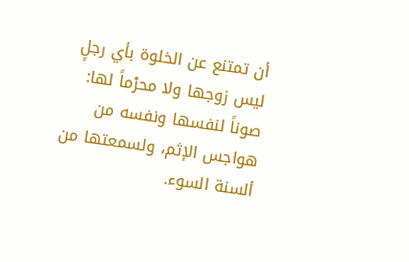أن تمتنع عن الخلوة بأي رجلٍ ليس زوجها ولا محرْماً لها:
صوناً لنفسها ونفسه من هواجس الإثم، ولسمعتها من ألسنة السوء.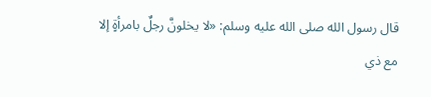قال رسول الله صلى الله عليه وسلم: «لا يخلونَّ رجلٌ بامرأةٍ إلا مع ذي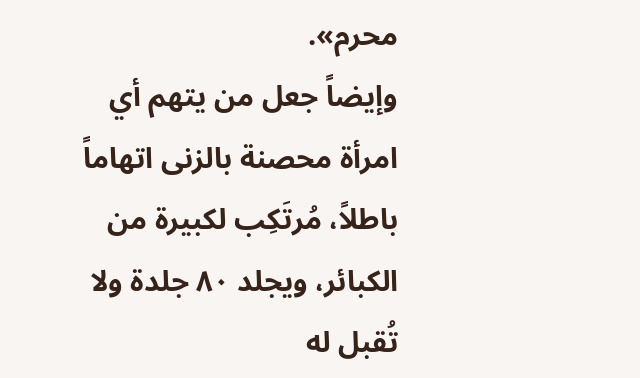محرم».
وإيضاً جعل من يتهم أي امرأة محصنة بالزنى اتهاماً باطلاً، مُرتَكِب لكبيرة من الكبائر، ويجلد ٨٠ جلدة ولا تُقبل له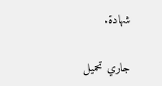شهادة.

جاري تحميل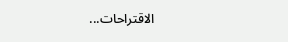الاقتراحات...